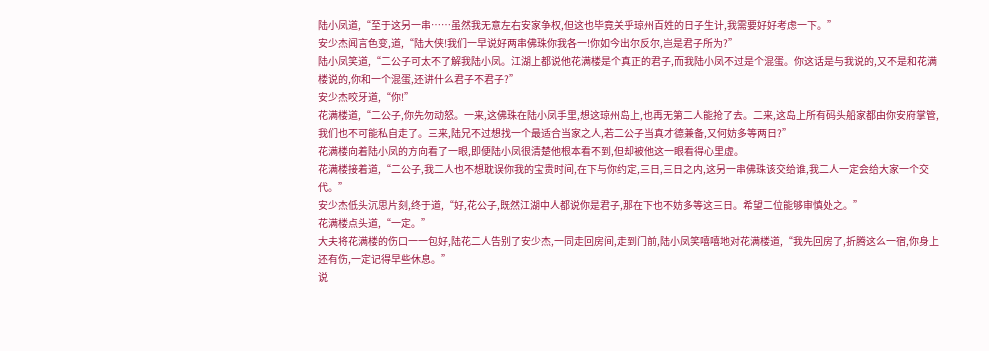陆小凤道,“至于这另一串……虽然我无意左右安家争权,但这也毕竟关乎琼州百姓的日子生计,我需要好好考虑一下。”
安少杰闻言色变,道,“陆大侠!我们一早说好两串佛珠你我各一!你如今出尔反尔,岂是君子所为?”
陆小凤笑道,“二公子可太不了解我陆小凤。江湖上都说他花满楼是个真正的君子,而我陆小凤不过是个混蛋。你这话是与我说的,又不是和花满楼说的,你和一个混蛋,还讲什么君子不君子?”
安少杰咬牙道,“你!”
花满楼道,“二公子,你先勿动怒。一来,这佛珠在陆小凤手里,想这琼州岛上,也再无第二人能抢了去。二来,这岛上所有码头船家都由你安府掌管,我们也不可能私自走了。三来,陆兄不过想找一个最适合当家之人,若二公子当真才德兼备,又何妨多等两日?”
花满楼向着陆小凤的方向看了一眼,即便陆小凤很清楚他根本看不到,但却被他这一眼看得心里虚。
花满楼接着道,“二公子,我二人也不想耽误你我的宝贵时间,在下与你约定,三日,三日之内,这另一串佛珠该交给谁,我二人一定会给大家一个交代。”
安少杰低头沉思片刻,终于道,“好,花公子,既然江湖中人都说你是君子,那在下也不妨多等这三日。希望二位能够审慎处之。”
花满楼点头道,“一定。”
大夫将花满楼的伤口一一包好,陆花二人告别了安少杰,一同走回房间,走到门前,陆小凤笑嘻嘻地对花满楼道,“我先回房了,折腾这么一宿,你身上还有伤,一定记得早些休息。”
说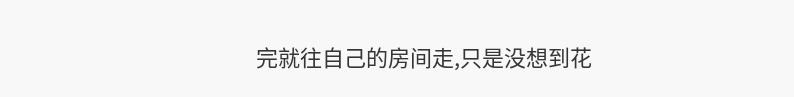完就往自己的房间走,只是没想到花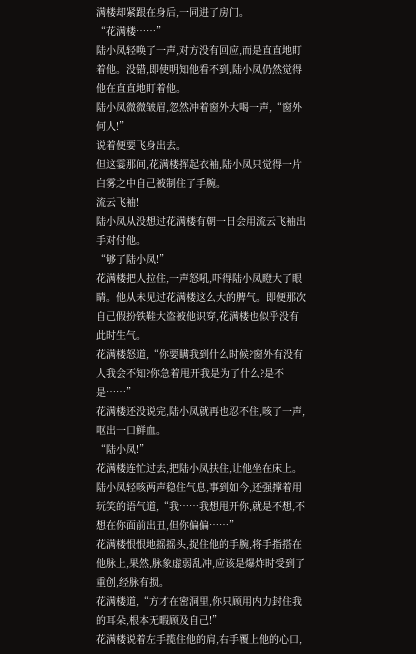满楼却紧跟在身后,一同进了房门。
“花满楼……”
陆小凤轻唤了一声,对方没有回应,而是直直地盯着他。没错,即使明知他看不到,陆小凤仍然觉得他在直直地盯着他。
陆小凤微微皱眉,忽然冲着窗外大喝一声,“窗外何人!”
说着便要飞身出去。
但这霎那间,花满楼挥起衣袖,陆小凤只觉得一片白雾之中自己被制住了手腕。
流云飞袖!
陆小凤从没想过花满楼有朝一日会用流云飞袖出手对付他。
“够了陆小凤!”
花满楼把人拉住,一声怒吼,吓得陆小凤瞪大了眼睛。他从未见过花满楼这么大的脾气。即便那次自己假扮铁鞋大盗被他识穿,花满楼也似乎没有此时生气。
花满楼怒道,“你要瞒我到什么时候?窗外有没有人我会不知?你急着甩开我是为了什么?是不是……”
花满楼还没说完,陆小凤就再也忍不住,咳了一声,呕出一口鲜血。
“陆小凤!”
花满楼连忙过去,把陆小凤扶住,让他坐在床上。
陆小凤轻咳两声稳住气息,事到如今,还强撑着用玩笑的语气道,“我……我想甩开你,就是不想,不想在你面前出丑,但你偏偏……”
花满楼恨恨地摇摇头,捉住他的手腕,将手指搭在他脉上,果然,脉象虚弱乱冲,应该是爆炸时受到了重创,经脉有损。
花满楼道,“方才在密洞里,你只顾用内力封住我的耳朵,根本无暇顾及自己!”
花满楼说着左手揽住他的肩,右手覆上他的心口,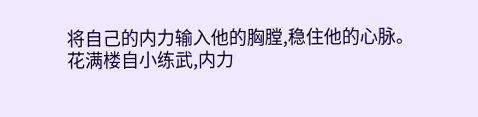将自己的内力输入他的胸膛,稳住他的心脉。
花满楼自小练武,内力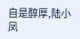自是醇厚,陆小凤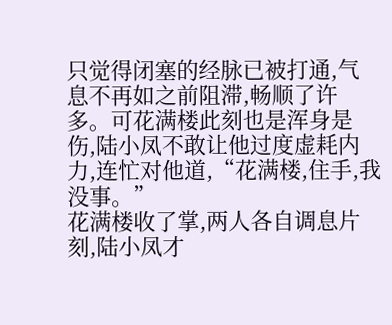只觉得闭塞的经脉已被打通,气息不再如之前阻滞,畅顺了许多。可花满楼此刻也是浑身是伤,陆小凤不敢让他过度虚耗内力,连忙对他道,“花满楼,住手,我没事。”
花满楼收了掌,两人各自调息片刻,陆小凤才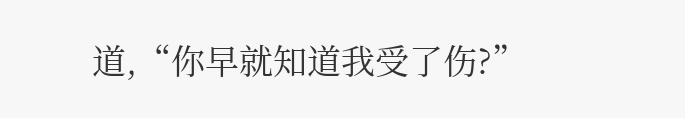道,“你早就知道我受了伤?”